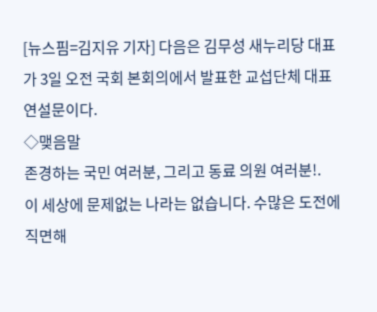[뉴스핌=김지유 기자] 다음은 김무성 새누리당 대표가 3일 오전 국회 본회의에서 발표한 교섭단체 대표 연설문이다.
◇맺음말
존경하는 국민 여러분, 그리고 동료 의원 여러분!.
이 세상에 문제없는 나라는 없습니다. 수많은 도전에 직면해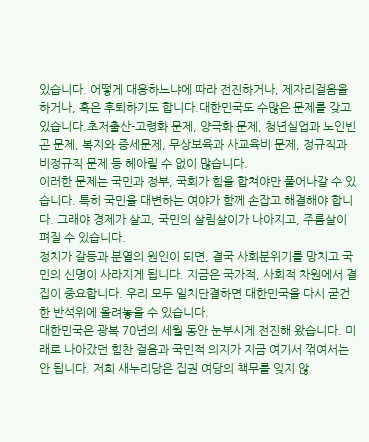있습니다. 어떻게 대응하느냐에 따라 전진하거나, 제자리걸음을 하거나, 혹은 후퇴하기도 합니다.대한민국도 수많은 문제를 갖고 있습니다.초저출산-고령화 문제, 양극화 문제, 청년실업과 노인빈곤 문제, 복지와 증세문제, 무상보육과 사교육비 문제, 정규직과 비정규직 문제 등 헤아릴 수 없이 많습니다.
이러한 문제는 국민과 정부, 국회가 힘을 합쳐야만 풀어나갈 수 있습니다. 특히 국민을 대변하는 여야가 함께 손잡고 해결해야 합니다. 그래야 경제가 살고, 국민의 살림살이가 나아지고, 주름살이 펴질 수 있습니다.
정치가 갈등과 분열의 원인이 되면, 결국 사회분위기를 망치고 국민의 신명이 사라지게 됩니다. 지금은 국가적, 사회적 차원에서 결집이 중요합니다. 우리 모두 일치단결하면 대한민국을 다시 굳건한 반석위에 올려놓을 수 있습니다.
대한민국은 광복 70년의 세월 동안 눈부시게 전진해 왔습니다. 미래로 나아갔던 힘찬 걸음과 국민적 의지가 지금 여기서 꺾여서는 안 됩니다. 저희 새누리당은 집권 여당의 책무를 잊지 않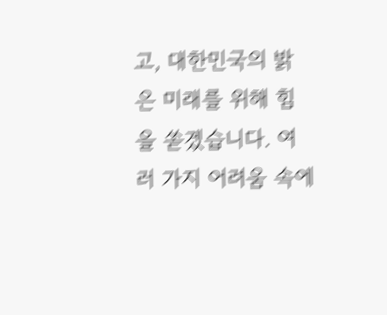고, 대한민국의 밝은 미래를 위해 힘을 쏟겠습니다. 여러 가지 어려움 속에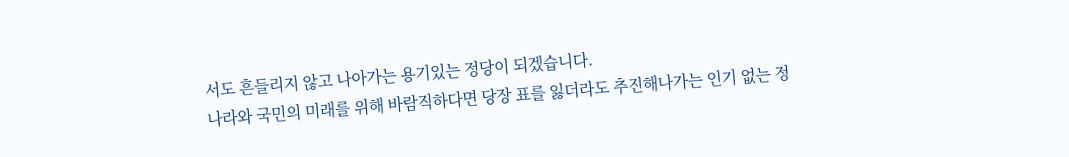서도 흔들리지 않고 나아가는 용기있는 정당이 되겠습니다.
나라와 국민의 미래를 위해 바람직하다면 당장 표를 잃더라도 추진해나가는 인기 없는 정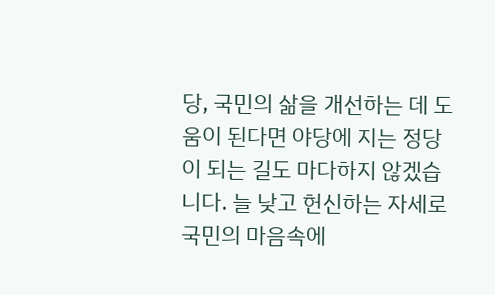당, 국민의 삶을 개선하는 데 도움이 된다면 야당에 지는 정당이 되는 길도 마다하지 않겠습니다. 늘 낮고 헌신하는 자세로 국민의 마음속에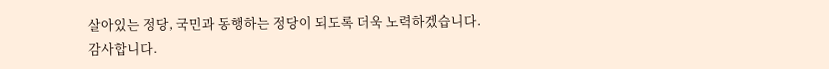살아있는 정당, 국민과 동행하는 정당이 되도록 더욱 노력하겠습니다.
감사합니다.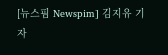[뉴스핌 Newspim] 김지유 기자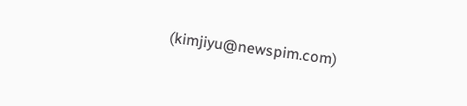(kimjiyu@newspim.com)